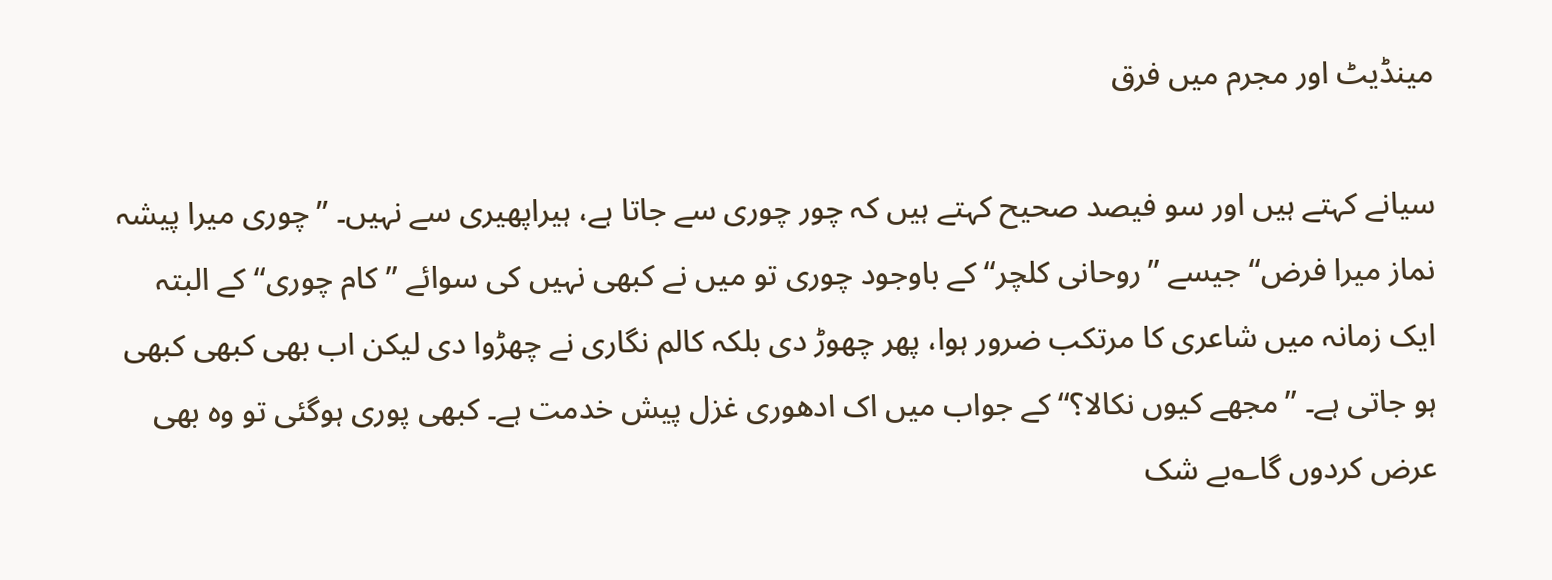مینڈیٹ اور مجرم میں فرق

سیانے کہتے ہیں اور سو فیصد صحیح کہتے ہیں کہ چور چوری سے جاتا ہے، ہیراپھیری سے نہیں۔ ’’چوری میرا پیشہ نماز میرا فرض‘‘ جیسے ’’روحانی کلچر‘‘ کے باوجود چوری تو میں نے کبھی نہیں کی سوائے ’’کام چوری‘‘ کے البتہ ایک زمانہ میں شاعری کا مرتکب ضرور ہوا، پھر چھوڑ دی بلکہ کالم نگاری نے چھڑوا دی لیکن اب بھی کبھی کبھی ہو جاتی ہے۔ ’’مجھے کیوں نکالا؟‘‘ کے جواب میں اک ادھوری غزل پیش خدمت ہے۔ کبھی پوری ہوگئی تو وہ بھی عرض کردوں گا؎بے شک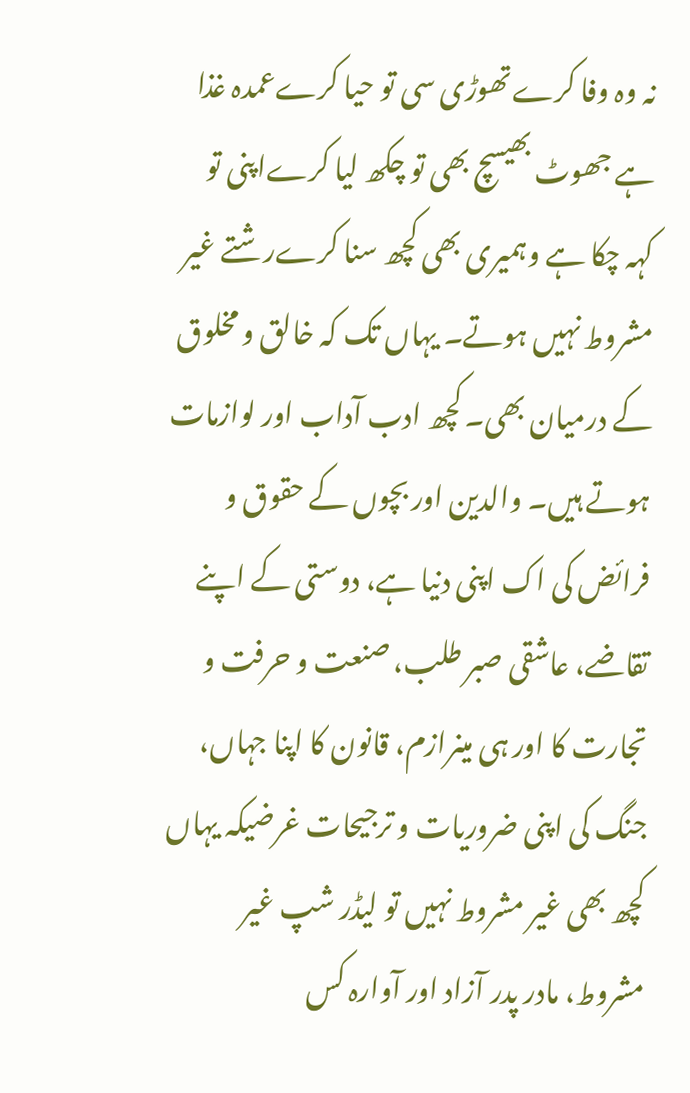نہ وہ وفا کرےتھوڑی سی تو حیا کرےعمدہ غذا ہے جھوٹ بھیسچ بھی تو چکھ لیا کرےاپنی تو کہہ چکا ہے وہمیری بھی کچھ سنا کرےرشتے غیر مشروط نہیں ہوتے۔ یہاں تک کہ خالق و مخلوق کے درمیان بھی۔ کچھ ادب آداب اور لوازمات ہوتے ہیں۔ والدین اور بچوں کے حقوق و فرائض کی اک اپنی دنیا ہے، دوستی کے اپنے تقاضے، عاشقی صبر طلب، صنعت و حرفت و تجارت کا اور ہی مینرازم، قانون کا اپنا جہاں، جنگ کی اپنی ضروریات و ترجیحات غرضیکہ یہاں کچھ بھی غیر مشروط نہیں تو لیڈر شپ غیر مشروط، مادر پدر آزاد اور آوارہ کس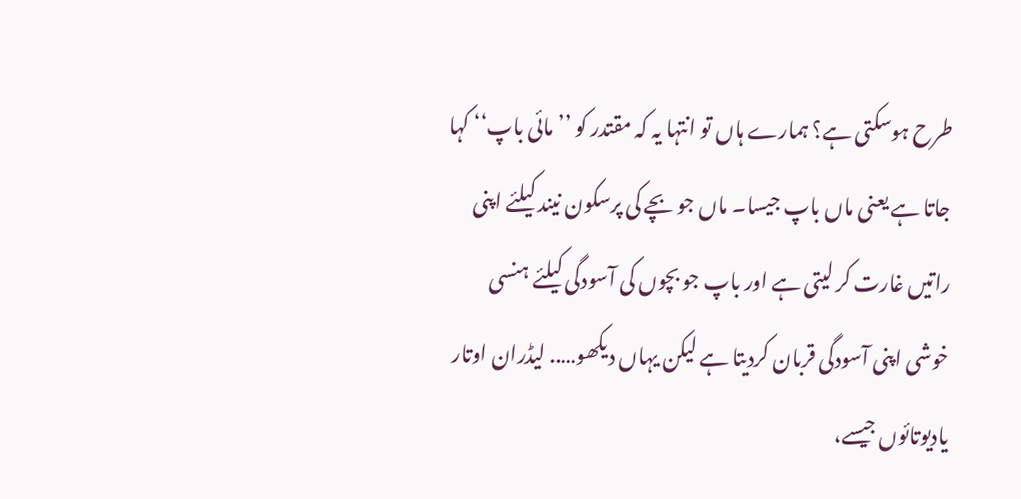طرح ہوسکتی ہے؟ ہمارے ہاں تو انتہا یہ کہ مقتدر کو ’’مائی باپ‘‘ کہا جاتا ہے یعنی ماں باپ جیسا۔ ماں جو بچے کی پرسکون نیند کیلئے اپنی راتیں غارت کر لیتی ہے اور باپ جو بچوں کی آسودگی کیلئے ہنسی خوشی اپنی آسودگی قربان کردیتا ہے لیکن یہاں دیکھو….. لیڈران اوتار یادیوتائوں جیسے،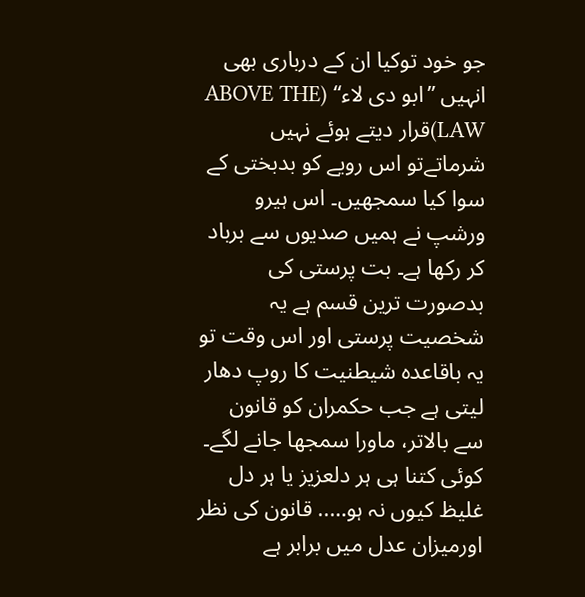جو خود توکیا ان کے درباری بھی انہیں ’’ابو دی لاء‘‘ (ABOVE THE LAW)قرار دیتے ہوئے نہیں شرماتےتو اس رویے کو بدبختی کے سوا کیا سمجھیں۔ اس ہیرو ورشپ نے ہمیں صدیوں سے برباد کر رکھا ہے۔ بت پرستی کی بدصورت ترین قسم ہے یہ شخصیت پرستی اور اس وقت تو یہ باقاعدہ شیطنیت کا روپ دھار لیتی ہے جب حکمران کو قانون سے بالاتر، ماورا سمجھا جانے لگے۔ کوئی کتنا ہی ہر دلعزیز یا ہر دل غلیظ کیوں نہ ہو….. قانون کی نظر اورمیزان عدل میں برابر ہے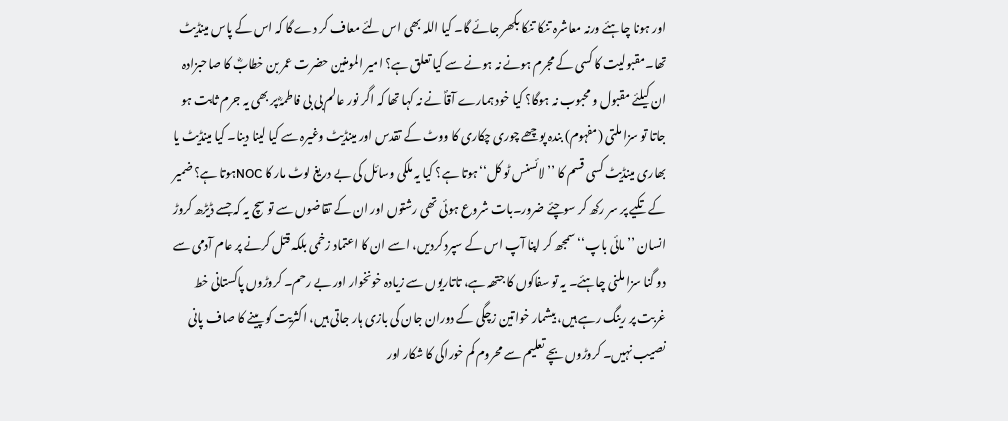اور ہونا چاہئے ورنہ معاشرہ تنکا تنکا بکھر جائے گا۔ کیا اللہ بھی اس لئے معاف کر دے گا کہ اس کے پاس مینڈیٹ تھا۔مقبولیت کا کسی کے مجرم ہونے نہ ہونے سے کیا تعلق ہے؟ امیر المومنین حضرت عمر بن خطابؓ کا صاحبزادہ ان کیلئے مقبول و محبوب نہ ہوگا؟ کیا خود ہمارے آقاؐ نے نہ کہا تھا کہ اگر نور عالم بی بی فاطمہؓ پر بھی یہ جرم ثابت ہو جاتا تو سزا ملتی (مفہوم) بندہ پوچھے چوری چکاری کا ووٹ کے تقدس اور مینڈیٹ وغیرہ سے کیا لینا دینا۔ کیا مینڈیٹ یا بھاری مینڈیٹ کسی قسم کا ’’لائسنس ٹو کل‘‘ہوتا ہے؟ کیا یہ ملکی وسائل کی بے دریغ لوٹ مار کا NOCہوتا ہے؟ ضمیر کے تکیے پر سر رکھ کر سوچئے ضرور۔بات شروع ہوئی تھی رشتوں اور ان کے تقاضوں سے تو سچ یہ کہ جسے ڈیڑھ کروڑ انسان ’’مائی باپ‘‘ سمجھ کر اپنا آپ اس کے سپرد کردیں، اسے ان کا اعتماد زخمی بلکہ قتل کرنے پر عام آدمی سے دو گنا سزا ملنی چاہئے۔ یہ تو سفاکوں کا جتھہ ہے، تاتاریوں سے زیادہ خونخوار اور بے رحم۔ کروڑوں پاکستانی خط غربت پر رینگ رہے ہیں، بیشمار خواتین زچگی کے دوران جان کی بازی ہار جاتی ہیں، اکثریت کو پینے کا صاف پانی نصیب نہیں۔ کروڑوں بچے تعلیم سے محروم کم خوراکی کا شکار اور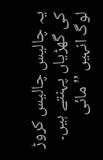یہ چالیس چالیس کروڑ کی گھڑیاں پہنتے ہیں۔ لوگ انہیں ’’مائی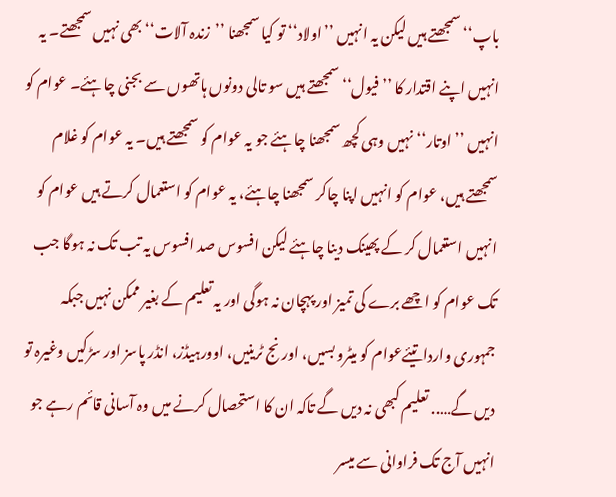باپ‘‘ سمجھتے ہیں لیکن یہ انہیں ’’اولاد‘‘ تو کیا سمجھنا ’’زندہ آلات‘‘ بھی نہیں سمجھتے۔ یہ انہیں اپنے اقتدار کا ’’فیول‘‘ سمجھتے ہیں سو تالی دونوں ہاتھوں سے بجنی چاہئے۔ عوام کو انہیں ’’اوتار‘‘ نہیں وہی کچھ سمجھنا چاہئے جو یہ عوام کو سمجھتے ہیں۔ یہ عوام کو غلام سمجھتے ہیں، عوام کو انہیں اپنا چاکر سمجھنا چاہئے، یہ عوام کو استعمال کرتے ہیں عوام کو انہیں استعمال کر کے پھینک دینا چاہئے لیکن افسوس صد افسوس یہ تب تک نہ ہوگا جب تک عوام کو اچھے برے کی تمیز اور پہچان نہ ہوگی اور یہ تعلیم کے بغیر ممکن نہیں جبکہ جمہوری وارداتیئےعوام کو میٹرو بسیں، اور نج ٹرینیں، اوورہیڈز، انڈر پاسز اور سڑکیں وغیرہ تو دیں گے….. تعلیم کبھی نہ دیں گے تاکہ ان کا استحصال کرنے میں وہ آسانی قائم رہے جو انہیں آج تک فراوانی سے میسر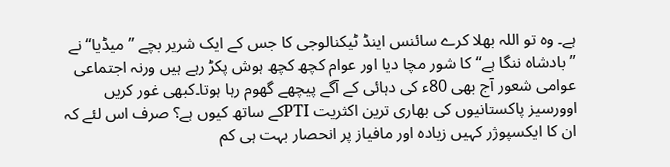ہے۔ وہ تو اللہ بھلا کرے سائنس اینڈ ٹیکنالوجی کا جس کے ایک شریر بچے ’’میڈیا‘‘ نے ’’بادشاہ ننگا ہے‘‘ کا شور مچا دیا اور عوام کچھ کچھ ہوش پکڑ رہے ہیں ورنہ اجتماعی عوامی شعور آج بھی 80ء کی دہائی کے آگے پیچھے گھوم رہا ہوتا۔کبھی غور کریں اوورسیز پاکستانیوں کی بھاری ترین اکثریت PTIکے ساتھ کیوں ہے؟ صرف اس لئے کہ ان کا ایکسپوژر کہیں زیادہ اور مافیاز پر انحصار بہت ہی کم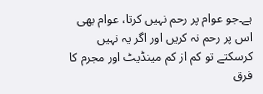ہے۔جو عوام پر رحم نہیں کرتا، عوام بھی اس پر رحم نہ کریں اور اگر یہ نہیں کرسکتے تو کم از کم مینڈیٹ اور مجرم کا فرق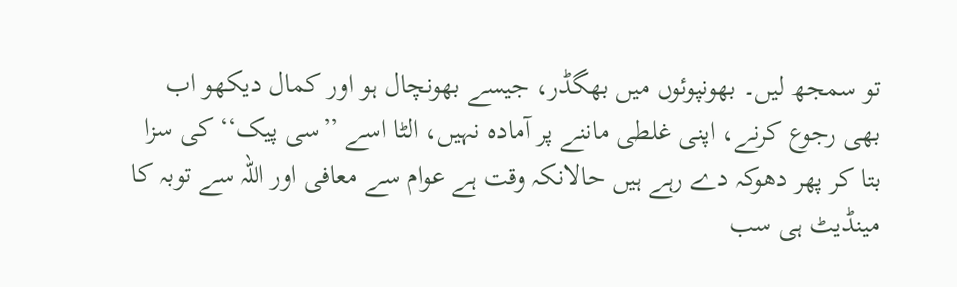تو سمجھ لیں۔ بھونپوئوں میں بھگڈر، جیسے بھونچال ہو اور کمال دیکھو اب بھی رجوع کرنے، اپنی غلطی ماننے پر آمادہ نہیں، الٹا اسے ’’سی پیک‘‘ کی سزا بتا کر پھر دھوکہ دے رہے ہیں حالانکہ وقت ہے عوام سے معافی اور اللہ سے توبہ کا مینڈیٹ ہی سب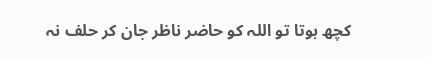کچھ ہوتا تو اللہ کو حاضر ناظر جان کر حلف نہ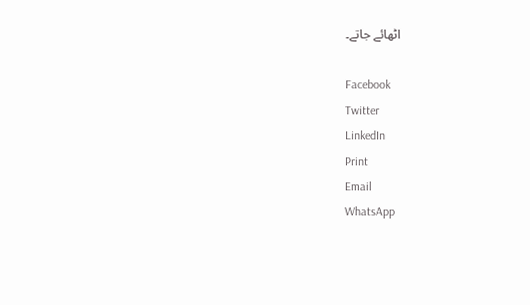اٹھائے جاتے۔

Facebook
Twitter
LinkedIn
Print
Email
WhatsApp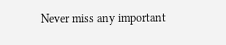Never miss any important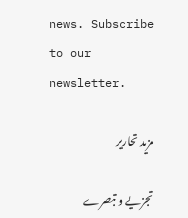news. Subscribe to our newsletter.

مزید تحاریر

تجزیے و تبصرے